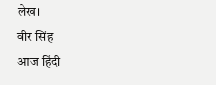लेख।
वीर सिंह
आज हिंदी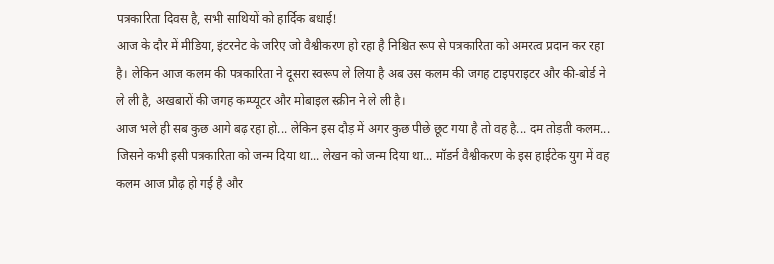पत्रकारिता दिवस है, सभी साथियों को हार्दिक बधाई!
आज के दौर में मीडिया, इंटरनेट के जरिए जो वैश्वीकरण हो रहा है निश्चित रूप से पत्रकारिता को अमरत्व प्रदान कर रहा है। लेकिन आज कलम की पत्रकारिता ने दूसरा स्वरूप ले लिया है अब उस कलम की जगह टाइपराइटर और की-बोर्ड ने ले ली है, अखबारों की जगह कम्प्यूटर और मोबाइल स्क्रीन ने ले ली है।
आज भले ही सब कुछ आगे बढ़ रहा हो... लेकिन इस दौड़ में अगर कुछ पीछे छूट गया है तो वह है... दम तोड़ती कलम... जिसने कभी इसी पत्रकारिता को जन्म दिया था... लेखन को जन्म दिया था... मॉडर्न वैश्वीकरण के इस हाईटेक युग में वह कलम आज प्रौढ़ हो गई है और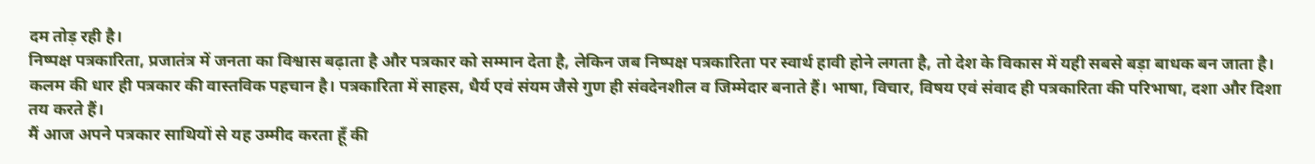दम तोड़ रही है।
निष्पक्ष पत्रकारिता, प्रजातंत्र में जनता का विश्वास बढ़ाता है और पत्रकार को सम्मान देता है, लेकिन जब निष्पक्ष पत्रकारिता पर स्वार्थ हावी होने लगता है, तो देश के विकास में यही सबसे बड़ा बाधक बन जाता है।
कलम की धार ही पत्रकार की वास्तविक पहचान है। पत्रकारिता में साहस, धैर्य एवं संयम जैसे गुण ही संवदेनशील व जिम्मेदार बनाते हैं। भाषा, विचार, विषय एवं संवाद ही पत्रकारिता की परिभाषा, दशा और दिशा तय करते हैं।
मैं आज अपने पत्रकार साथियों से यह उम्मीद करता हूँ की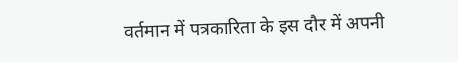वर्तमान में पत्रकारिता के इस दौर में अपनी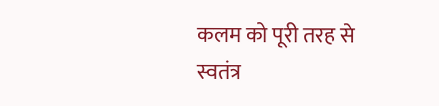कलम को पूरी तरह से स्वतंत्र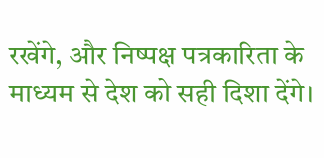रखेंगे, और निष्पक्ष पत्रकारिता के माध्यम से देश को सही दिशा देंगे।